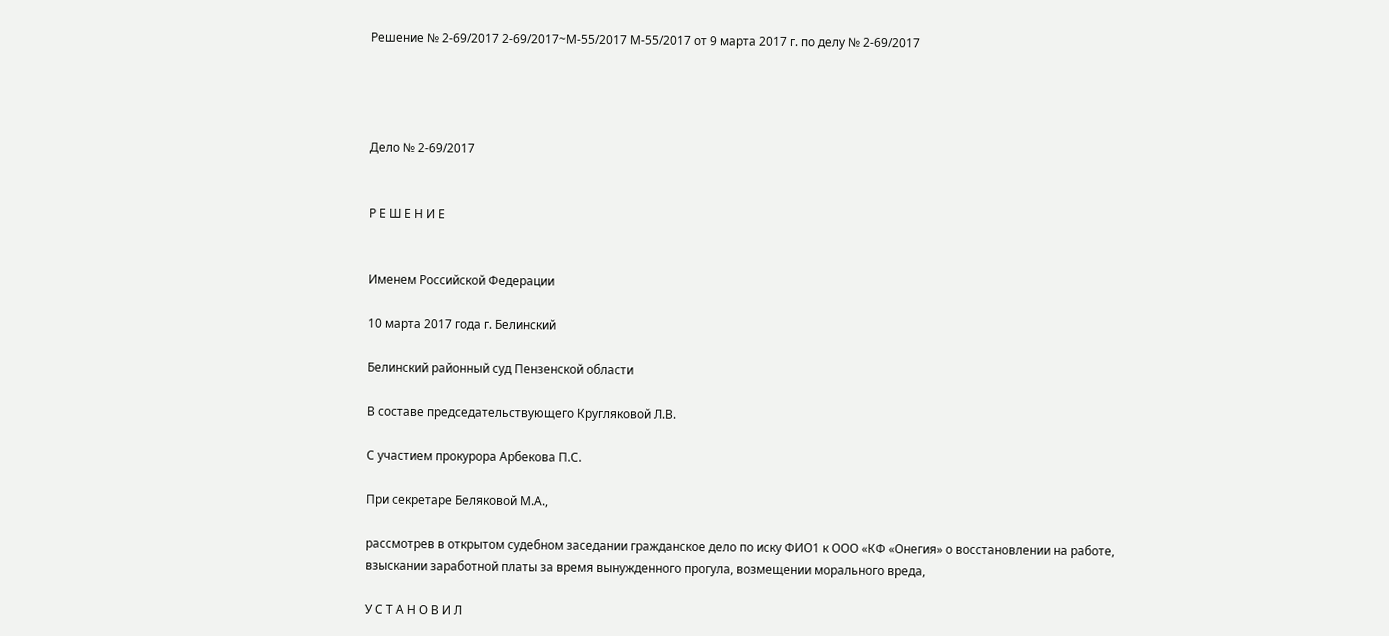Решение № 2-69/2017 2-69/2017~М-55/2017 М-55/2017 от 9 марта 2017 г. по делу № 2-69/2017




Дело № 2-69/2017


Р Е Ш Е Н И Е


Именем Российской Федерации

10 марта 2017 года г. Белинский

Белинский районный суд Пензенской области

В составе председательствующего Кругляковой Л.В.

С участием прокурора Арбекова П.С.

При секретаре Беляковой М.А.,

рассмотрев в открытом судебном заседании гражданское дело по иску ФИО1 к ООО «КФ «Онегия» о восстановлении на работе, взыскании заработной платы за время вынужденного прогула, возмещении морального вреда,

У С Т А Н О В И Л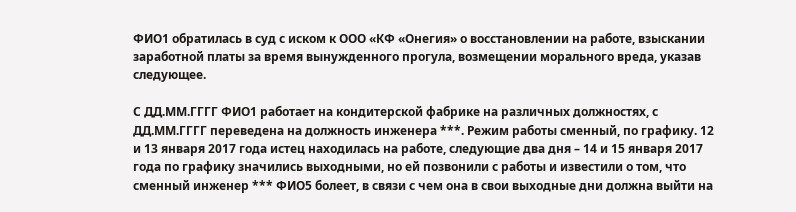ФИО1 обратилась в суд с иском к ООО «КФ «Онегия» о восстановлении на работе, взыскании заработной платы за время вынужденного прогула, возмещении морального вреда, указав следующее.

С ДД.ММ.ГГГГ ФИО1 работает на кондитерской фабрике на различных должностях, с ДД.ММ.ГГГГ переведена на должность инженера ***. Режим работы сменный, по графику. 12 и 13 января 2017 года истец находилась на работе, следующие два дня – 14 и 15 января 2017 года по графику значились выходными, но ей позвонили с работы и известили о том, что сменный инженер *** ФИО5 болеет, в связи с чем она в свои выходные дни должна выйти на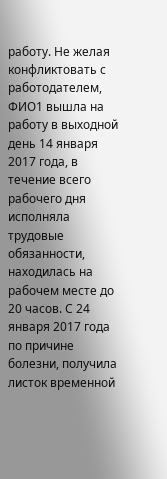работу. Не желая конфликтовать с работодателем, ФИО1 вышла на работу в выходной день 14 января 2017 года, в течение всего рабочего дня исполняла трудовые обязанности, находилась на рабочем месте до 20 часов. С 24 января 2017 года по причине болезни, получила листок временной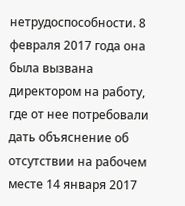нетрудоспособности. 8 февраля 2017 года она была вызвана директором на работу, где от нее потребовали дать объяснение об отсутствии на рабочем месте 14 января 2017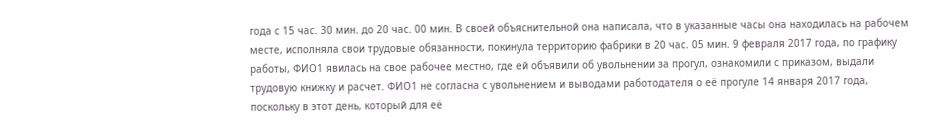года с 15 час. 30 мин. до 20 час. 00 мин. В своей объяснительной она написала, что в указанные часы она находилась на рабочем месте, исполняла свои трудовые обязанности, покинула территорию фабрики в 20 час. 05 мин. 9 февраля 2017 года, по графику работы, ФИО1 явилась на свое рабочее местно, где ей объявили об увольнении за прогул, ознакомили с приказом, выдали трудовую книжку и расчет. ФИО1 не согласна с увольнением и выводами работодателя о её прогуле 14 января 2017 года, поскольку в этот день, который для её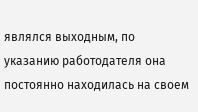являлся выходным, по указанию работодателя она постоянно находилась на своем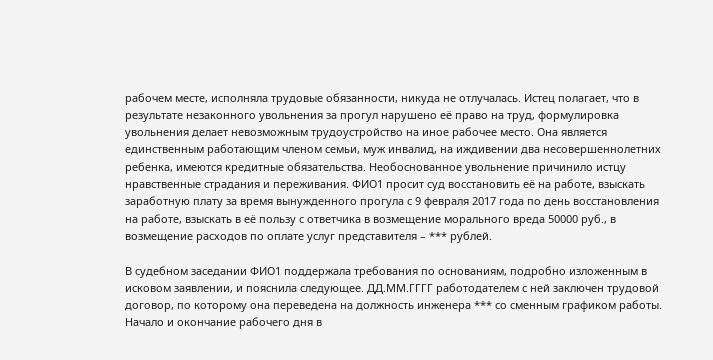рабочем месте, исполняла трудовые обязанности, никуда не отлучалась. Истец полагает, что в результате незаконного увольнения за прогул нарушено её право на труд, формулировка увольнения делает невозможным трудоустройство на иное рабочее место. Она является единственным работающим членом семьи, муж инвалид, на иждивении два несовершеннолетних ребенка, имеются кредитные обязательства. Необоснованное увольнение причинило истцу нравственные страдания и переживания. ФИО1 просит суд восстановить её на работе, взыскать заработную плату за время вынужденного прогула с 9 февраля 2017 года по день восстановления на работе, взыскать в её пользу с ответчика в возмещение морального вреда 50000 руб., в возмещение расходов по оплате услуг представителя – *** рублей.

В судебном заседании ФИО1 поддержала требования по основаниям, подробно изложенным в исковом заявлении, и пояснила следующее. ДД.ММ.ГГГГ работодателем с ней заключен трудовой договор, по которому она переведена на должность инженера *** со сменным графиком работы. Начало и окончание рабочего дня в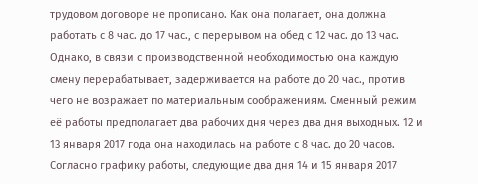трудовом договоре не прописано. Как она полагает, она должна работать с 8 час. до 17 час., с перерывом на обед с 12 час. до 13 час. Однако, в связи с производственной необходимостью она каждую смену перерабатывает, задерживается на работе до 20 час., против чего не возражает по материальным соображениям. Сменный режим её работы предполагает два рабочих дня через два дня выходных. 12 и 13 января 2017 года она находилась на работе с 8 час. до 20 часов. Согласно графику работы, следующие два дня 14 и 15 января 2017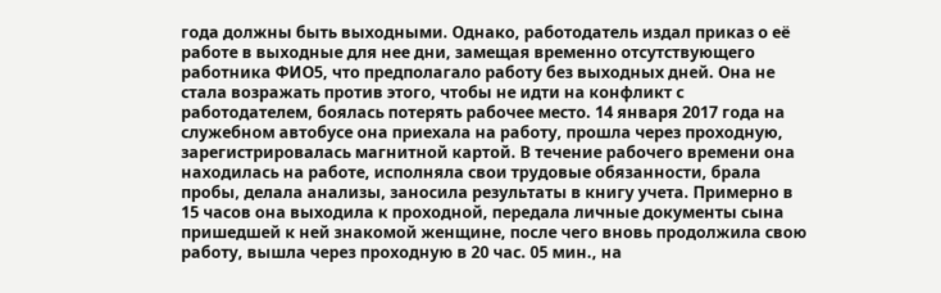года должны быть выходными. Однако, работодатель издал приказ о её работе в выходные для нее дни, замещая временно отсутствующего работника ФИО5, что предполагало работу без выходных дней. Она не стала возражать против этого, чтобы не идти на конфликт с работодателем, боялась потерять рабочее место. 14 января 2017 года на служебном автобусе она приехала на работу, прошла через проходную, зарегистрировалась магнитной картой. В течение рабочего времени она находилась на работе, исполняла свои трудовые обязанности, брала пробы, делала анализы, заносила результаты в книгу учета. Примерно в 15 часов она выходила к проходной, передала личные документы сына пришедшей к ней знакомой женщине, после чего вновь продолжила свою работу, вышла через проходную в 20 час. 05 мин., на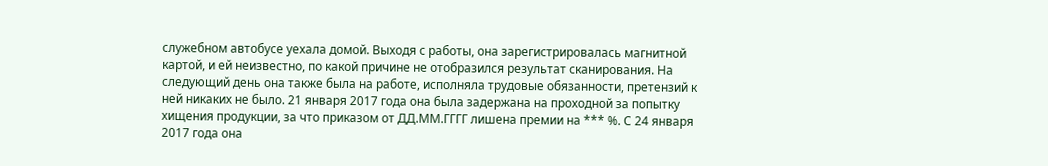служебном автобусе уехала домой. Выходя с работы, она зарегистрировалась магнитной картой, и ей неизвестно, по какой причине не отобразился результат сканирования. На следующий день она также была на работе, исполняла трудовые обязанности, претензий к ней никаких не было. 21 января 2017 года она была задержана на проходной за попытку хищения продукции, за что приказом от ДД.ММ.ГГГГ лишена премии на *** %. С 24 января 2017 года она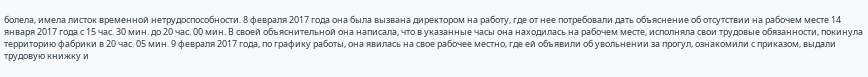болела, имела листок временной нетрудоспособности. 8 февраля 2017 года она была вызвана директором на работу, где от нее потребовали дать объяснение об отсутствии на рабочем месте 14 января 2017 года с 15 час. 30 мин. до 20 час. 00 мин. В своей объяснительной она написала, что в указанные часы она находилась на рабочем месте, исполняла свои трудовые обязанности, покинула территорию фабрики в 20 час. 05 мин. 9 февраля 2017 года, по графику работы, она явилась на свое рабочее местно, где ей объявили об увольнении за прогул, ознакомили с приказом, выдали трудовую книжку и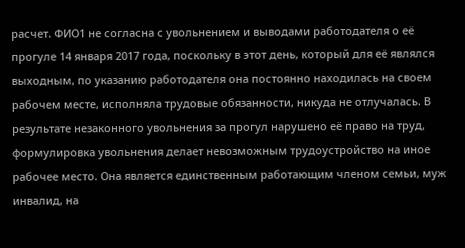расчет. ФИО1 не согласна с увольнением и выводами работодателя о её прогуле 14 января 2017 года, поскольку в этот день, который для её являлся выходным, по указанию работодателя она постоянно находилась на своем рабочем месте, исполняла трудовые обязанности, никуда не отлучалась. В результате незаконного увольнения за прогул нарушено её право на труд, формулировка увольнения делает невозможным трудоустройство на иное рабочее место. Она является единственным работающим членом семьи, муж инвалид, на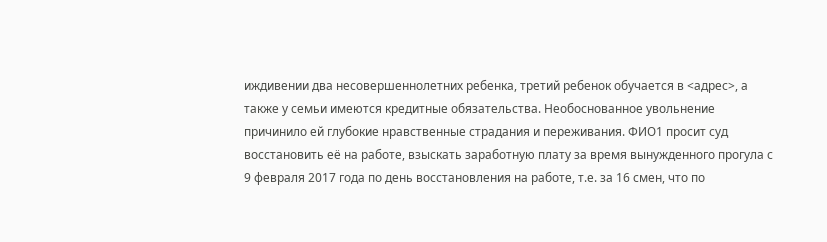иждивении два несовершеннолетних ребенка, третий ребенок обучается в <адрес>, а также у семьи имеются кредитные обязательства. Необоснованное увольнение причинило ей глубокие нравственные страдания и переживания. ФИО1 просит суд восстановить её на работе, взыскать заработную плату за время вынужденного прогула с 9 февраля 2017 года по день восстановления на работе, т.е. за 16 смен, что по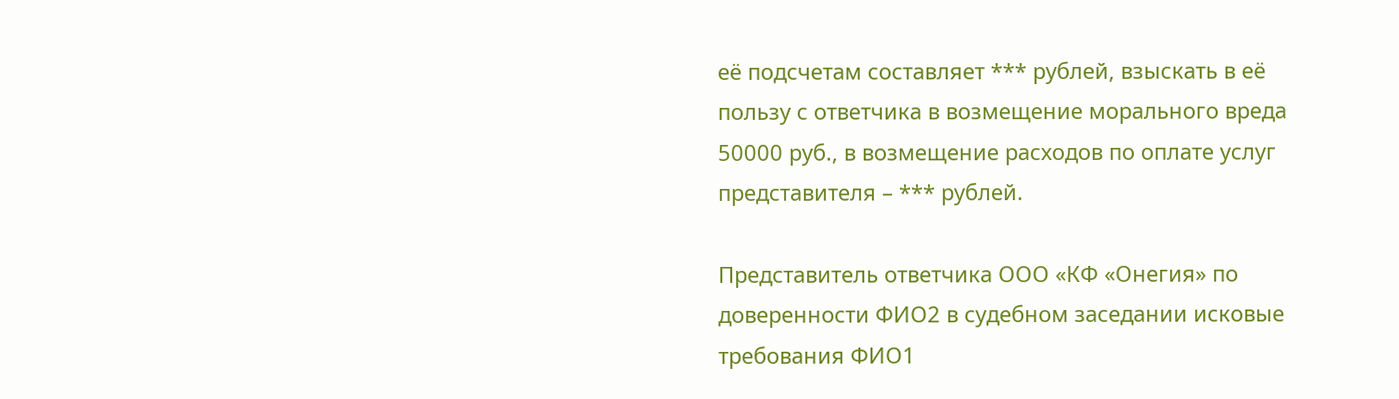её подсчетам составляет *** рублей, взыскать в её пользу с ответчика в возмещение морального вреда 50000 руб., в возмещение расходов по оплате услуг представителя – *** рублей.

Представитель ответчика ООО «КФ «Онегия» по доверенности ФИО2 в судебном заседании исковые требования ФИО1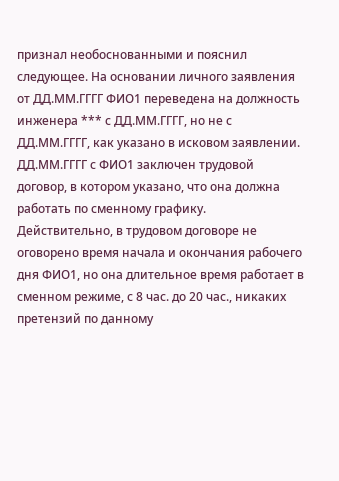признал необоснованными и пояснил следующее. На основании личного заявления от ДД.ММ.ГГГГ ФИО1 переведена на должность инженера *** с ДД.ММ.ГГГГ, но не с ДД.ММ.ГГГГ, как указано в исковом заявлении. ДД.ММ.ГГГГ с ФИО1 заключен трудовой договор, в котором указано, что она должна работать по сменному графику. Действительно, в трудовом договоре не оговорено время начала и окончания рабочего дня ФИО1, но она длительное время работает в сменном режиме, с 8 час. до 20 час., никаких претензий по данному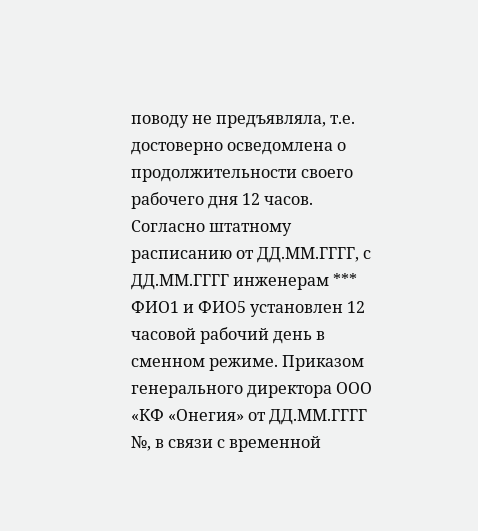поводу не предъявляла, т.е. достоверно осведомлена о продолжительности своего рабочего дня 12 часов. Согласно штатному расписанию от ДД.ММ.ГГГГ, с ДД.ММ.ГГГГ инженерам *** ФИО1 и ФИО5 установлен 12 часовой рабочий день в сменном режиме. Приказом генерального директора ООО «КФ «Онегия» от ДД.ММ.ГГГГ №, в связи с временной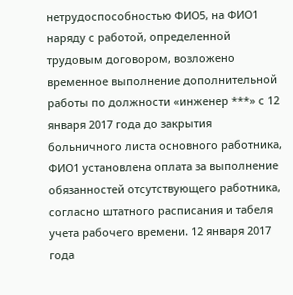нетрудоспособностью ФИО5, на ФИО1 наряду с работой, определенной трудовым договором, возложено временное выполнение дополнительной работы по должности «инженер ***» с 12 января 2017 года до закрытия больничного листа основного работника, ФИО1 установлена оплата за выполнение обязанностей отсутствующего работника, согласно штатного расписания и табеля учета рабочего времени. 12 января 2017 года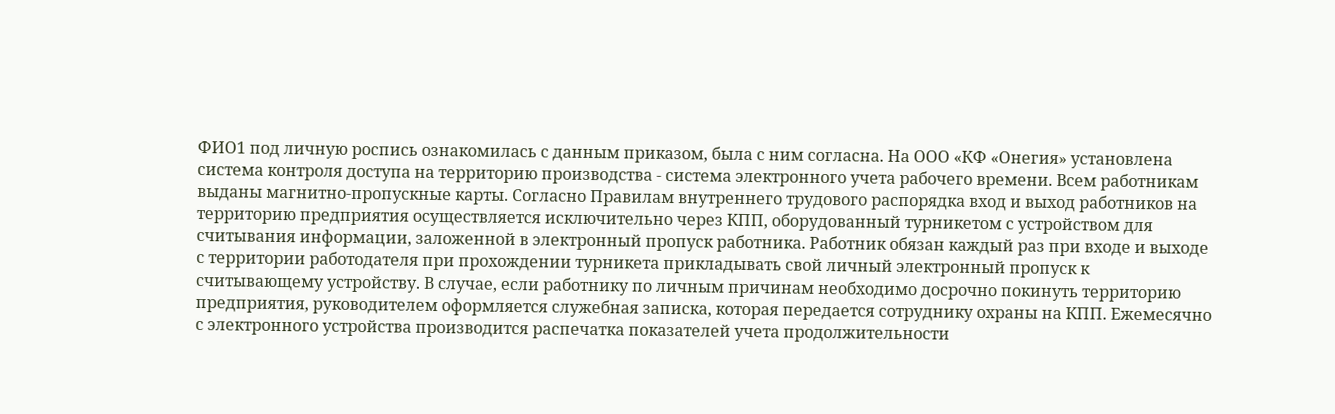ФИО1 под личную роспись ознакомилась с данным приказом, была с ним согласна. На ООО «КФ «Онегия» установлена система контроля доступа на территорию производства - система электронного учета рабочего времени. Всем работникам выданы магнитно-пропускные карты. Согласно Правилам внутреннего трудового распорядка вход и выход работников на территорию предприятия осуществляется исключительно через КПП, оборудованный турникетом с устройством для считывания информации, заложенной в электронный пропуск работника. Работник обязан каждый раз при входе и выходе с территории работодателя при прохождении турникета прикладывать свой личный электронный пропуск к считывающему устройству. В случае, если работнику по личным причинам необходимо досрочно покинуть территорию предприятия, руководителем оформляется служебная записка, которая передается сотруднику охраны на КПП. Ежемесячно с электронного устройства производится распечатка показателей учета продолжительности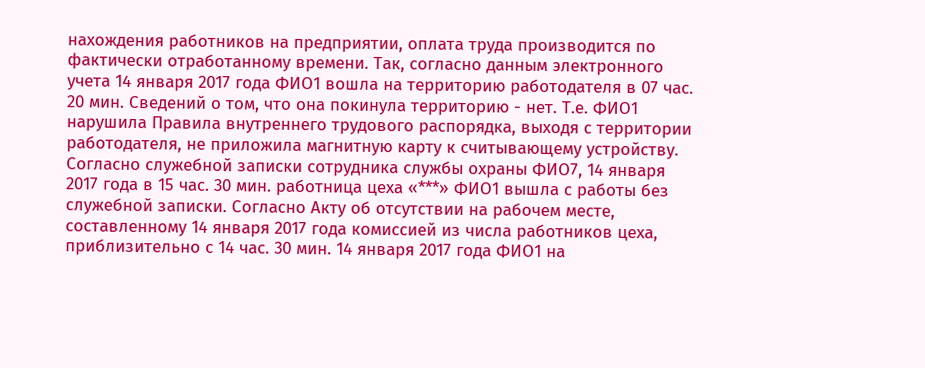нахождения работников на предприятии, оплата труда производится по фактически отработанному времени. Так, согласно данным электронного учета 14 января 2017 года ФИО1 вошла на территорию работодателя в 07 час. 20 мин. Сведений о том, что она покинула территорию - нет. Т.е. ФИО1 нарушила Правила внутреннего трудового распорядка, выходя с территории работодателя, не приложила магнитную карту к считывающему устройству. Согласно служебной записки сотрудника службы охраны ФИО7, 14 января 2017 года в 15 час. 30 мин. работница цеха «***» ФИО1 вышла с работы без служебной записки. Согласно Акту об отсутствии на рабочем месте, составленному 14 января 2017 года комиссией из числа работников цеха, приблизительно с 14 час. 30 мин. 14 января 2017 года ФИО1 на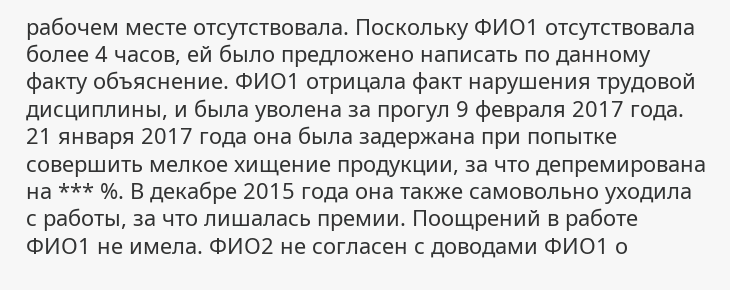рабочем месте отсутствовала. Поскольку ФИО1 отсутствовала более 4 часов, ей было предложено написать по данному факту объяснение. ФИО1 отрицала факт нарушения трудовой дисциплины, и была уволена за прогул 9 февраля 2017 года. 21 января 2017 года она была задержана при попытке совершить мелкое хищение продукции, за что депремирована на *** %. В декабре 2015 года она также самовольно уходила с работы, за что лишалась премии. Поощрений в работе ФИО1 не имела. ФИО2 не согласен с доводами ФИО1 о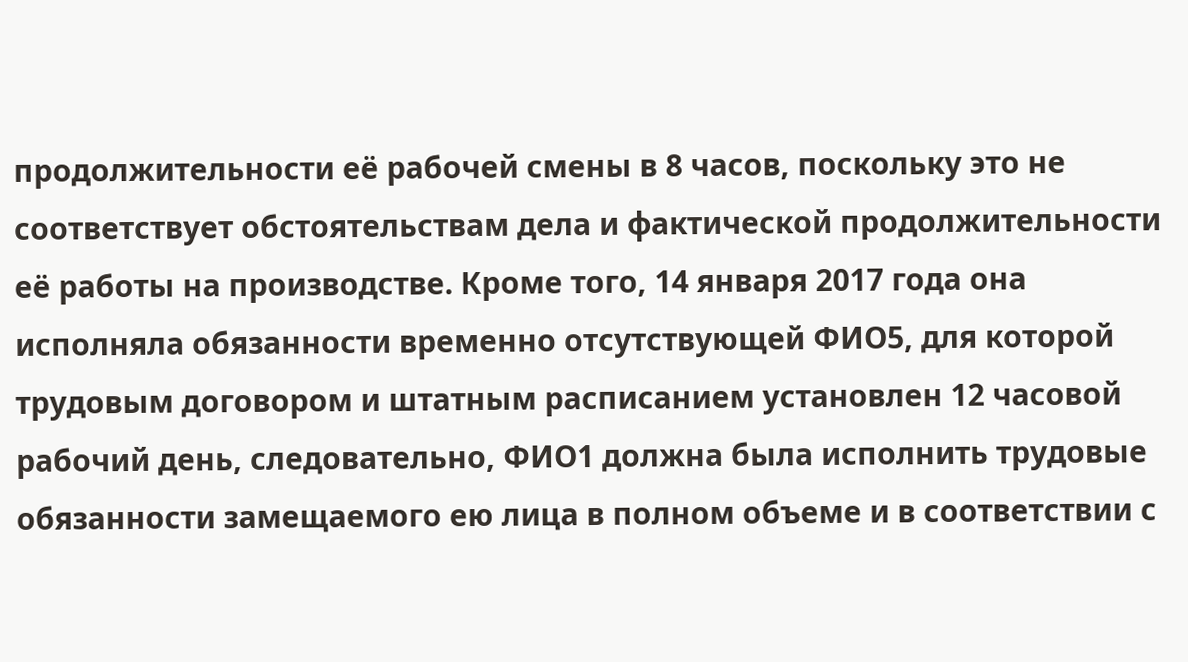продолжительности её рабочей смены в 8 часов, поскольку это не соответствует обстоятельствам дела и фактической продолжительности её работы на производстве. Кроме того, 14 января 2017 года она исполняла обязанности временно отсутствующей ФИО5, для которой трудовым договором и штатным расписанием установлен 12 часовой рабочий день, следовательно, ФИО1 должна была исполнить трудовые обязанности замещаемого ею лица в полном объеме и в соответствии с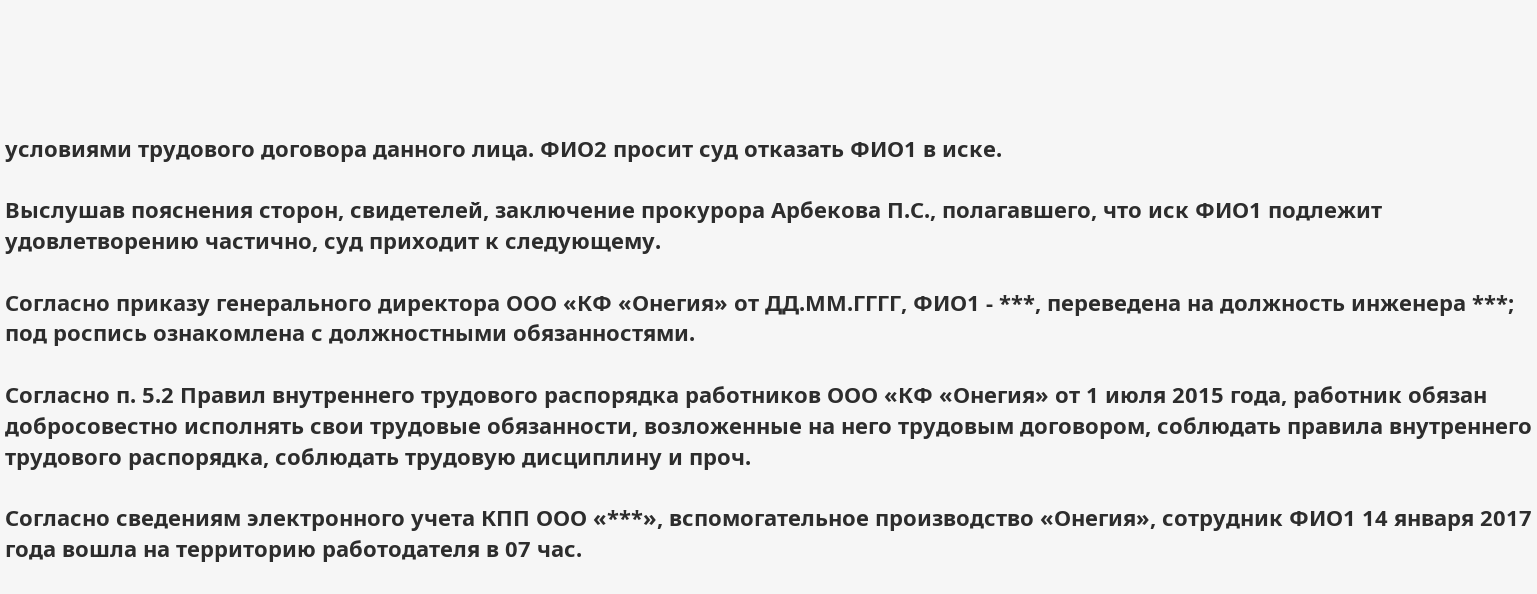условиями трудового договора данного лица. ФИО2 просит суд отказать ФИО1 в иске.

Выслушав пояснения сторон, свидетелей, заключение прокурора Арбекова П.С., полагавшего, что иск ФИО1 подлежит удовлетворению частично, суд приходит к следующему.

Согласно приказу генерального директора ООО «КФ «Онегия» от ДД.ММ.ГГГГ, ФИО1 - ***, переведена на должность инженера ***; под роспись ознакомлена с должностными обязанностями.

Согласно п. 5.2 Правил внутреннего трудового распорядка работников ООО «КФ «Онегия» от 1 июля 2015 года, работник обязан добросовестно исполнять свои трудовые обязанности, возложенные на него трудовым договором, соблюдать правила внутреннего трудового распорядка, соблюдать трудовую дисциплину и проч.

Согласно сведениям электронного учета КПП ООО «***», вспомогательное производство «Онегия», сотрудник ФИО1 14 января 2017 года вошла на территорию работодателя в 07 час.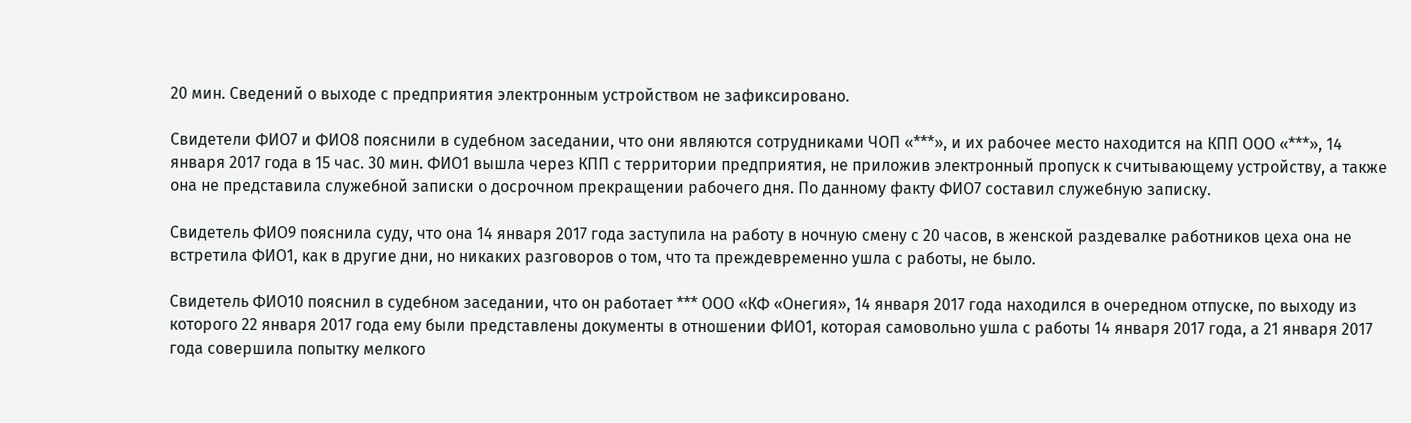20 мин. Сведений о выходе с предприятия электронным устройством не зафиксировано.

Свидетели ФИО7 и ФИО8 пояснили в судебном заседании, что они являются сотрудниками ЧОП «***», и их рабочее место находится на КПП ООО «***», 14 января 2017 года в 15 час. 30 мин. ФИО1 вышла через КПП с территории предприятия, не приложив электронный пропуск к считывающему устройству, а также она не представила служебной записки о досрочном прекращении рабочего дня. По данному факту ФИО7 составил служебную записку.

Свидетель ФИО9 пояснила суду, что она 14 января 2017 года заступила на работу в ночную смену с 20 часов, в женской раздевалке работников цеха она не встретила ФИО1, как в другие дни, но никаких разговоров о том, что та преждевременно ушла с работы, не было.

Свидетель ФИО10 пояснил в судебном заседании, что он работает *** ООО «КФ «Онегия», 14 января 2017 года находился в очередном отпуске, по выходу из которого 22 января 2017 года ему были представлены документы в отношении ФИО1, которая самовольно ушла с работы 14 января 2017 года, а 21 января 2017 года совершила попытку мелкого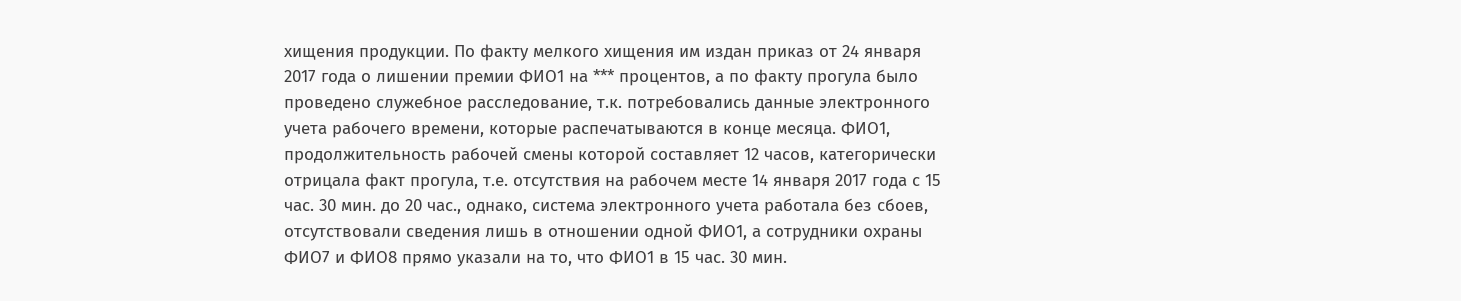хищения продукции. По факту мелкого хищения им издан приказ от 24 января 2017 года о лишении премии ФИО1 на *** процентов, а по факту прогула было проведено служебное расследование, т.к. потребовались данные электронного учета рабочего времени, которые распечатываются в конце месяца. ФИО1, продолжительность рабочей смены которой составляет 12 часов, категорически отрицала факт прогула, т.е. отсутствия на рабочем месте 14 января 2017 года с 15 час. 30 мин. до 20 час., однако, система электронного учета работала без сбоев, отсутствовали сведения лишь в отношении одной ФИО1, а сотрудники охраны ФИО7 и ФИО8 прямо указали на то, что ФИО1 в 15 час. 30 мин.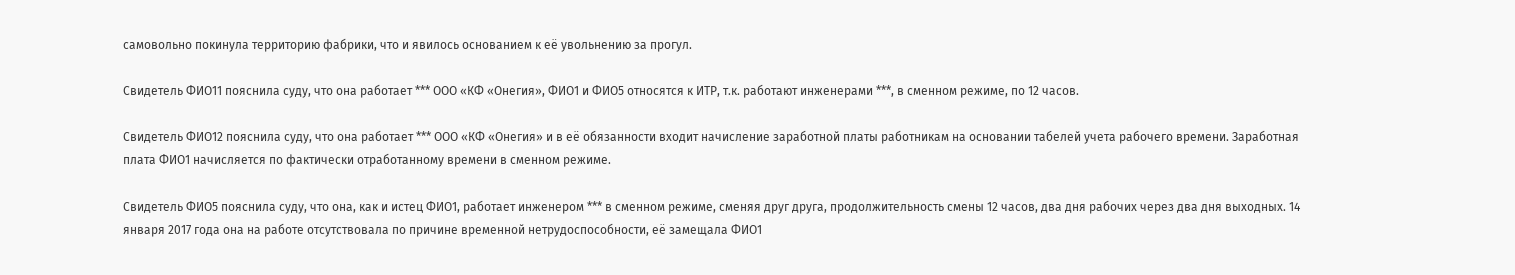самовольно покинула территорию фабрики, что и явилось основанием к её увольнению за прогул.

Свидетель ФИО11 пояснила суду, что она работает *** ООО «КФ «Онегия», ФИО1 и ФИО5 относятся к ИТР, т.к. работают инженерами ***, в сменном режиме, по 12 часов.

Свидетель ФИО12 пояснила суду, что она работает *** ООО «КФ «Онегия» и в её обязанности входит начисление заработной платы работникам на основании табелей учета рабочего времени. Заработная плата ФИО1 начисляется по фактически отработанному времени в сменном режиме.

Свидетель ФИО5 пояснила суду, что она, как и истец ФИО1, работает инженером *** в сменном режиме, сменяя друг друга, продолжительность смены 12 часов, два дня рабочих через два дня выходных. 14 января 2017 года она на работе отсутствовала по причине временной нетрудоспособности, её замещала ФИО1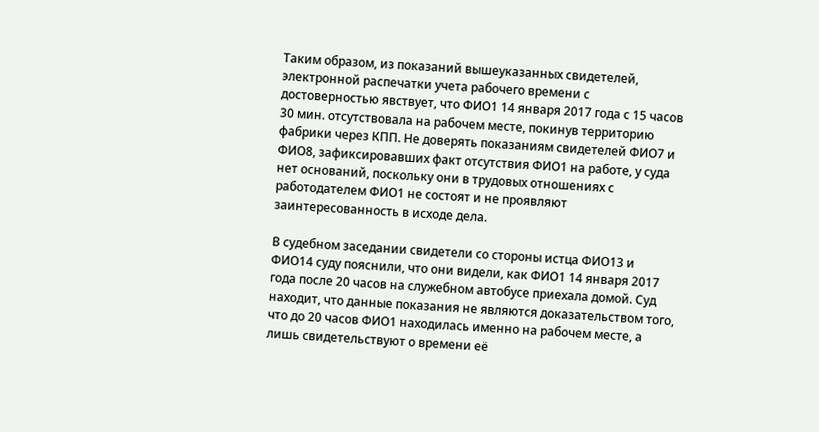Таким образом, из показаний вышеуказанных свидетелей, электронной распечатки учета рабочего времени с достоверностью явствует, что ФИО1 14 января 2017 года с 15 часов 30 мин. отсутствовала на рабочем месте, покинув территорию фабрики через КПП. Не доверять показаниям свидетелей ФИО7 и ФИО8, зафиксировавших факт отсутствия ФИО1 на работе, у суда нет оснований, поскольку они в трудовых отношениях с работодателем ФИО1 не состоят и не проявляют заинтересованность в исходе дела.

В судебном заседании свидетели со стороны истца ФИО13 и ФИО14 суду пояснили, что они видели, как ФИО1 14 января 2017 года после 20 часов на служебном автобусе приехала домой. Суд находит, что данные показания не являются доказательством того, что до 20 часов ФИО1 находилась именно на рабочем месте, а лишь свидетельствуют о времени её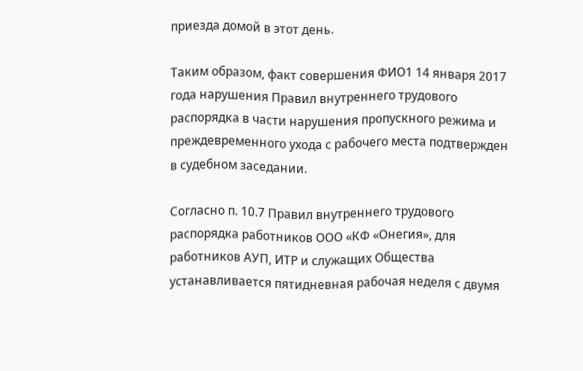приезда домой в этот день.

Таким образом, факт совершения ФИО1 14 января 2017 года нарушения Правил внутреннего трудового распорядка в части нарушения пропускного режима и преждевременного ухода с рабочего места подтвержден в судебном заседании.

Согласно п. 10.7 Правил внутреннего трудового распорядка работников ООО «КФ «Онегия», для работников АУП, ИТР и служащих Общества устанавливается пятидневная рабочая неделя с двумя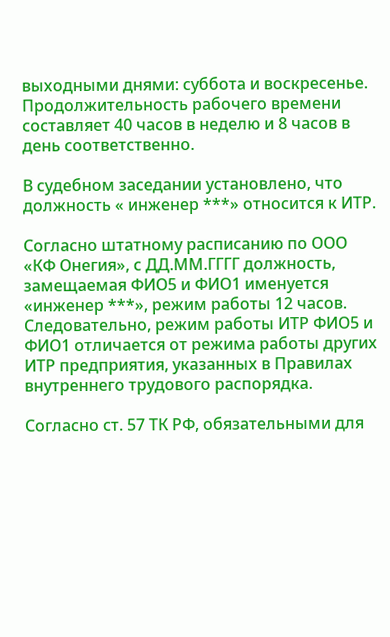выходными днями: суббота и воскресенье. Продолжительность рабочего времени составляет 40 часов в неделю и 8 часов в день соответственно.

В судебном заседании установлено, что должность « инженер ***» относится к ИТР.

Согласно штатному расписанию по ООО «КФ Онегия», с ДД.ММ.ГГГГ должность, замещаемая ФИО5 и ФИО1 именуется «инженер ***», режим работы 12 часов. Следовательно, режим работы ИТР ФИО5 и ФИО1 отличается от режима работы других ИТР предприятия, указанных в Правилах внутреннего трудового распорядка.

Согласно ст. 57 ТК РФ, обязательными для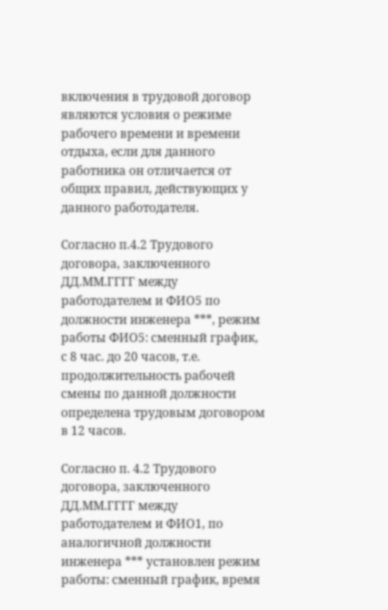включения в трудовой договор являются условия о режиме рабочего времени и времени отдыха, если для данного работника он отличается от общих правил, действующих у данного работодателя.

Согласно п.4.2 Трудового договора, заключенного ДД.ММ.ГГГГ между работодателем и ФИО5 по должности инженера ***, режим работы ФИО5: сменный график, с 8 час. до 20 часов, т.е. продолжительность рабочей смены по данной должности определена трудовым договором в 12 часов.

Согласно п. 4.2 Трудового договора, заключенного ДД.ММ.ГГГГ между работодателем и ФИО1, по аналогичной должности инженера *** установлен режим работы: сменный график, время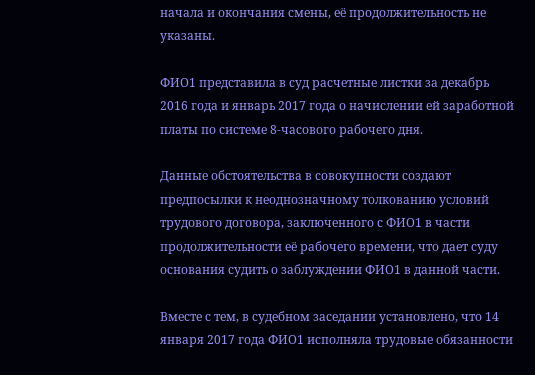начала и окончания смены, её продолжительность не указаны.

ФИО1 представила в суд расчетные листки за декабрь 2016 года и январь 2017 года о начислении ей заработной платы по системе 8-часового рабочего дня.

Данные обстоятельства в совокупности создают предпосылки к неоднозначному толкованию условий трудового договора, заключенного с ФИО1 в части продолжительности её рабочего времени, что дает суду основания судить о заблуждении ФИО1 в данной части.

Вместе с тем, в судебном заседании установлено, что 14 января 2017 года ФИО1 исполняла трудовые обязанности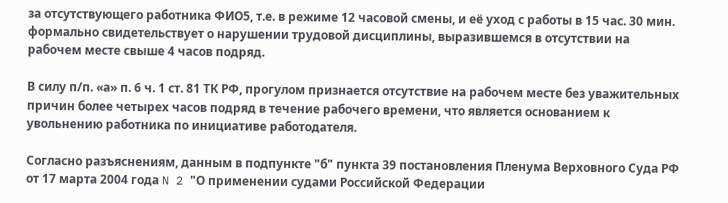за отсутствующего работника ФИО5, т.е. в режиме 12 часовой смены, и её уход с работы в 15 час. 30 мин. формально свидетельствует о нарушении трудовой дисциплины, выразившемся в отсутствии на рабочем месте свыше 4 часов подряд.

В силу п/п. «а» п. 6 ч. 1 ст. 81 ТК РФ, прогулом признается отсутствие на рабочем месте без уважительных причин более четырех часов подряд в течение рабочего времени, что является основанием к увольнению работника по инициативе работодателя.

Согласно разъяснениям, данным в подпункте "б" пункта 39 постановления Пленума Верховного Суда РФ от 17 марта 2004 года N 2 "О применении судами Российской Федерации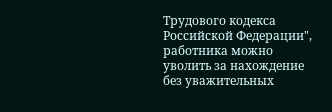Трудового кодекса Российской Федерации", работника можно уволить за нахождение без уважительных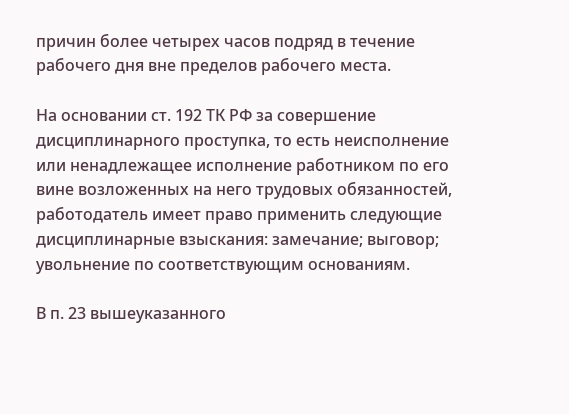причин более четырех часов подряд в течение рабочего дня вне пределов рабочего места.

На основании ст. 192 ТК РФ за совершение дисциплинарного проступка, то есть неисполнение или ненадлежащее исполнение работником по его вине возложенных на него трудовых обязанностей, работодатель имеет право применить следующие дисциплинарные взыскания: замечание; выговор; увольнение по соответствующим основаниям.

В п. 23 вышеуказанного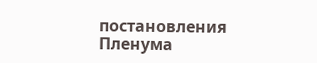постановления Пленума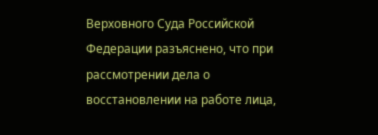Верховного Суда Российской Федерации разъяснено, что при рассмотрении дела о восстановлении на работе лица,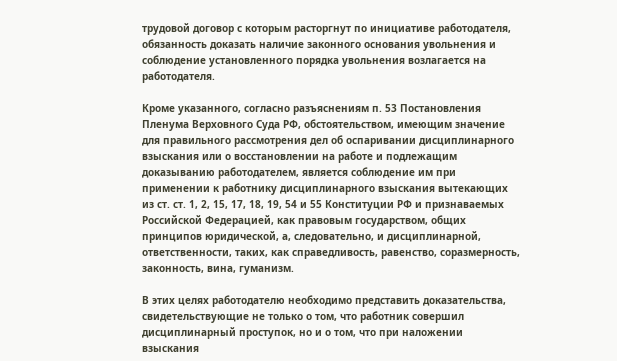трудовой договор с которым расторгнут по инициативе работодателя, обязанность доказать наличие законного основания увольнения и соблюдение установленного порядка увольнения возлагается на работодателя.

Кроме указанного, согласно разъяснениям п. 53 Постановления Пленума Верховного Суда РФ, обстоятельством, имеющим значение для правильного рассмотрения дел об оспаривании дисциплинарного взыскания или о восстановлении на работе и подлежащим доказыванию работодателем, является соблюдение им при применении к работнику дисциплинарного взыскания вытекающих из ст. ст. 1, 2, 15, 17, 18, 19, 54 и 55 Конституции РФ и признаваемых Российской Федерацией, как правовым государством, общих принципов юридической, а, следовательно, и дисциплинарной, ответственности, таких, как справедливость, равенство, соразмерность, законность, вина, гуманизм.

В этих целях работодателю необходимо представить доказательства, свидетельствующие не только о том, что работник совершил дисциплинарный проступок, но и о том, что при наложении взыскания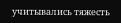учитывались тяжесть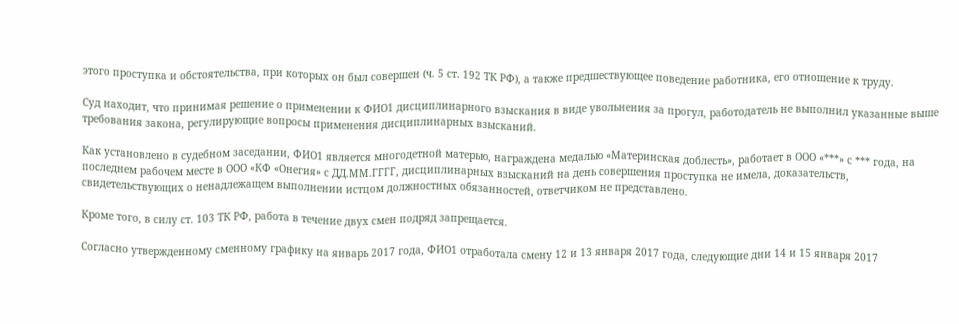этого проступка и обстоятельства, при которых он был совершен (ч. 5 ст. 192 ТК РФ), а также предшествующее поведение работника, его отношение к труду.

Суд находит, что принимая решение о применении к ФИО1 дисциплинарного взыскания в виде увольнения за прогул, работодатель не выполнил указанные выше требования закона, регулирующие вопросы применения дисциплинарных взысканий.

Как установлено в судебном заседании, ФИО1 является многодетной матерью, награждена медалью «Материнская доблесть», работает в ООО «***» с *** года, на последнем рабочем месте в ООО «КФ «Онегия» с ДД.ММ.ГГГГ, дисциплинарных взысканий на день совершения проступка не имела, доказательств, свидетельствующих о ненадлежащем выполнении истцом должностных обязанностей, ответчиком не представлено.

Кроме того, в силу ст. 103 ТК РФ, работа в течение двух смен подряд запрещается.

Согласно утвержденному сменному графику на январь 2017 года, ФИО1 отработала смену 12 и 13 января 2017 года, следующие дни 14 и 15 января 2017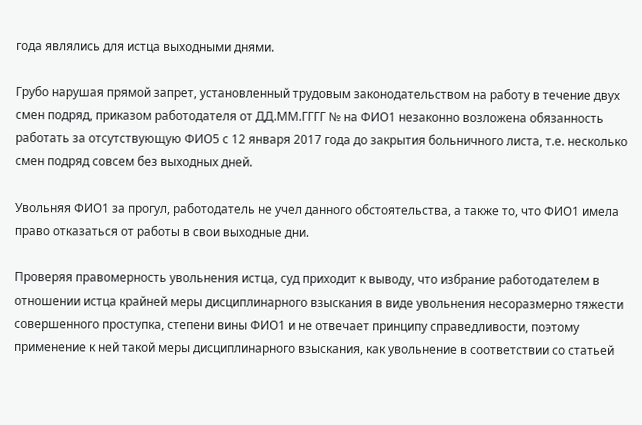года являлись для истца выходными днями.

Грубо нарушая прямой запрет, установленный трудовым законодательством на работу в течение двух смен подряд, приказом работодателя от ДД.ММ.ГГГГ № на ФИО1 незаконно возложена обязанность работать за отсутствующую ФИО5 с 12 января 2017 года до закрытия больничного листа, т.е. несколько смен подряд совсем без выходных дней.

Увольняя ФИО1 за прогул, работодатель не учел данного обстоятельства, а также то, что ФИО1 имела право отказаться от работы в свои выходные дни.

Проверяя правомерность увольнения истца, суд приходит к выводу, что избрание работодателем в отношении истца крайней меры дисциплинарного взыскания в виде увольнения несоразмерно тяжести совершенного проступка, степени вины ФИО1 и не отвечает принципу справедливости, поэтому применение к ней такой меры дисциплинарного взыскания, как увольнение в соответствии со статьей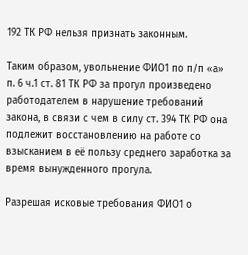192 ТК РФ нельзя признать законным.

Таким образом, увольнение ФИО1 по п/п «а» п. 6 ч.1 ст. 81 ТК РФ за прогул произведено работодателем в нарушение требований закона, в связи с чем в силу ст. 394 ТК РФ она подлежит восстановлению на работе со взысканием в её пользу среднего заработка за время вынужденного прогула.

Разрешая исковые требования ФИО1 о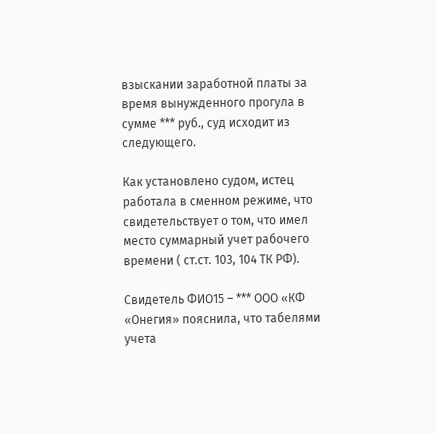взыскании заработной платы за время вынужденного прогула в сумме *** руб., суд исходит из следующего.

Как установлено судом, истец работала в сменном режиме, что свидетельствует о том, что имел место суммарный учет рабочего времени ( ст.ст. 103, 104 ТК РФ).

Свидетель ФИО15 – *** ООО «КФ «Онегия» пояснила, что табелями учета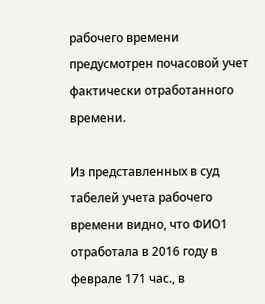рабочего времени предусмотрен почасовой учет фактически отработанного времени.

Из представленных в суд табелей учета рабочего времени видно, что ФИО1 отработала в 2016 году в феврале 171 час., в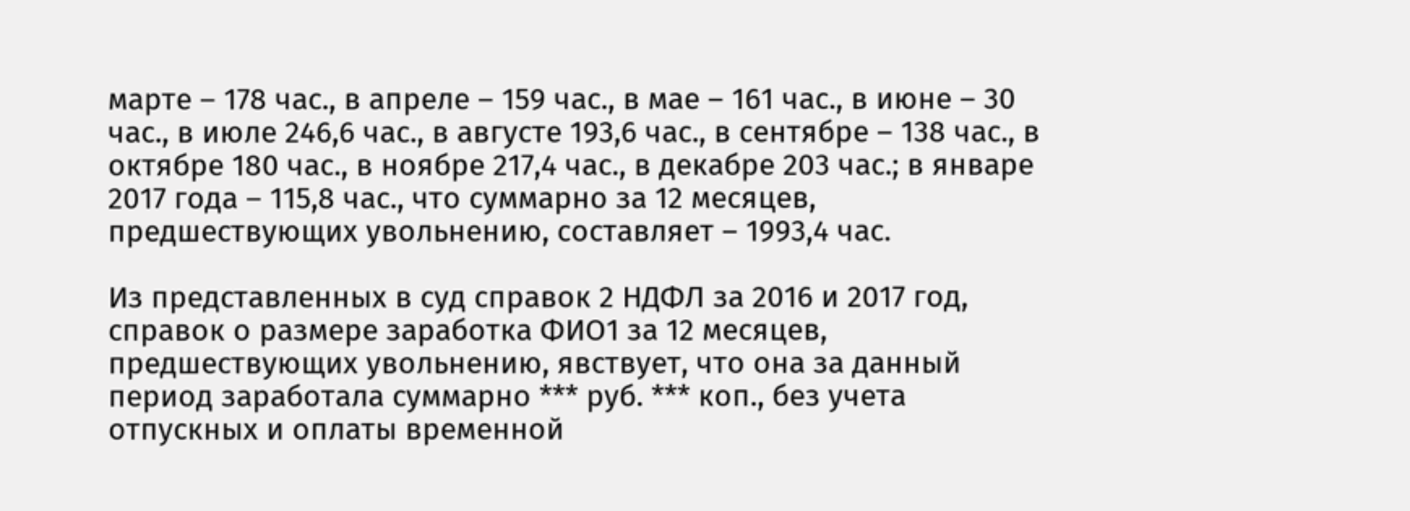марте – 178 час., в апреле – 159 час., в мае – 161 час., в июне – 30 час., в июле 246,6 час., в августе 193,6 час., в сентябре – 138 час., в октябре 180 час., в ноябре 217,4 час., в декабре 203 час.; в январе 2017 года – 115,8 час., что суммарно за 12 месяцев, предшествующих увольнению, составляет – 1993,4 час.

Из представленных в суд справок 2 НДФЛ за 2016 и 2017 год, справок о размере заработка ФИО1 за 12 месяцев, предшествующих увольнению, явствует, что она за данный период заработала суммарно *** руб. *** коп., без учета отпускных и оплаты временной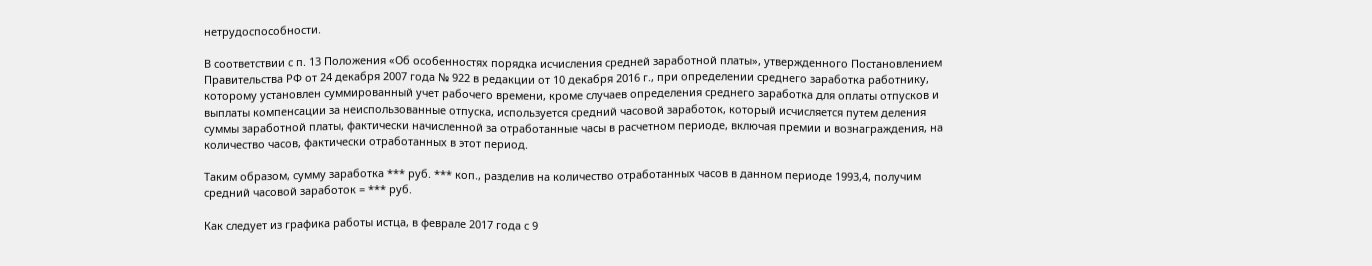нетрудоспособности.

В соответствии с п. 13 Положения «Об особенностях порядка исчисления средней заработной платы», утвержденного Постановлением Правительства РФ от 24 декабря 2007 года № 922 в редакции от 10 декабря 2016 г., при определении среднего заработка работнику, которому установлен суммированный учет рабочего времени, кроме случаев определения среднего заработка для оплаты отпусков и выплаты компенсации за неиспользованные отпуска, используется средний часовой заработок, который исчисляется путем деления суммы заработной платы, фактически начисленной за отработанные часы в расчетном периоде, включая премии и вознаграждения, на количество часов, фактически отработанных в этот период.

Таким образом, сумму заработка *** руб. *** коп., разделив на количество отработанных часов в данном периоде 1993,4, получим средний часовой заработок = *** руб.

Как следует из графика работы истца, в феврале 2017 года с 9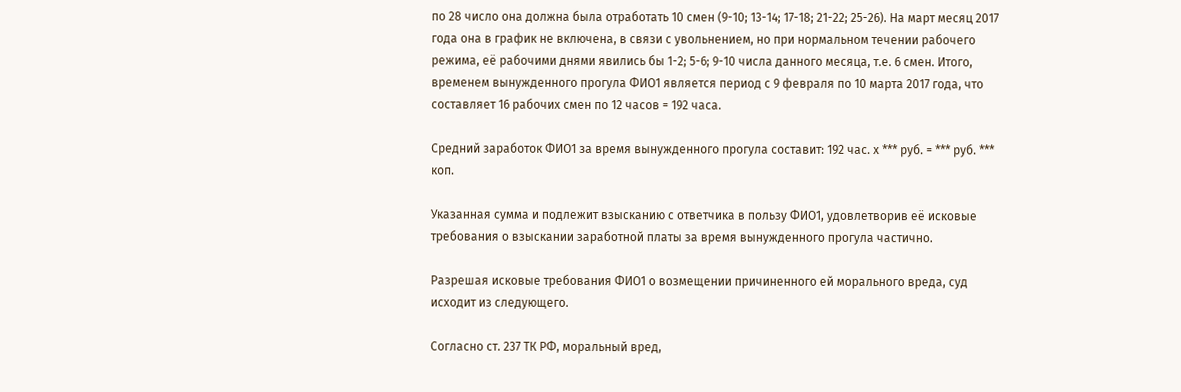по 28 число она должна была отработать 10 смен (9-10; 13-14; 17-18; 21-22; 25-26). На март месяц 2017 года она в график не включена, в связи с увольнением, но при нормальном течении рабочего режима, её рабочими днями явились бы 1-2; 5-6; 9-10 числа данного месяца, т.е. 6 смен. Итого, временем вынужденного прогула ФИО1 является период с 9 февраля по 10 марта 2017 года, что составляет 16 рабочих смен по 12 часов = 192 часа.

Средний заработок ФИО1 за время вынужденного прогула составит: 192 час. х *** руб. = *** руб. *** коп.

Указанная сумма и подлежит взысканию с ответчика в пользу ФИО1, удовлетворив её исковые требования о взыскании заработной платы за время вынужденного прогула частично.

Разрешая исковые требования ФИО1 о возмещении причиненного ей морального вреда, суд исходит из следующего.

Согласно ст. 237 ТК РФ, моральный вред,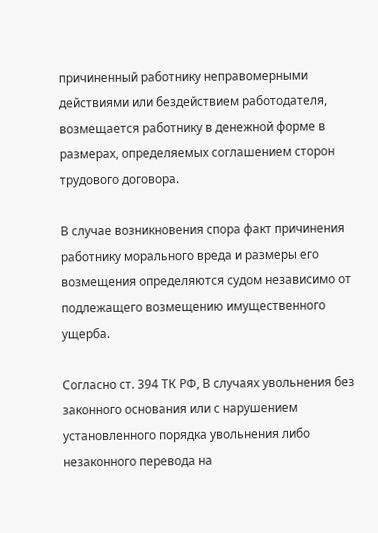причиненный работнику неправомерными действиями или бездействием работодателя, возмещается работнику в денежной форме в размерах, определяемых соглашением сторон трудового договора.

В случае возникновения спора факт причинения работнику морального вреда и размеры его возмещения определяются судом независимо от подлежащего возмещению имущественного ущерба.

Согласно ст. 394 ТК РФ, В случаях увольнения без законного основания или с нарушением установленного порядка увольнения либо незаконного перевода на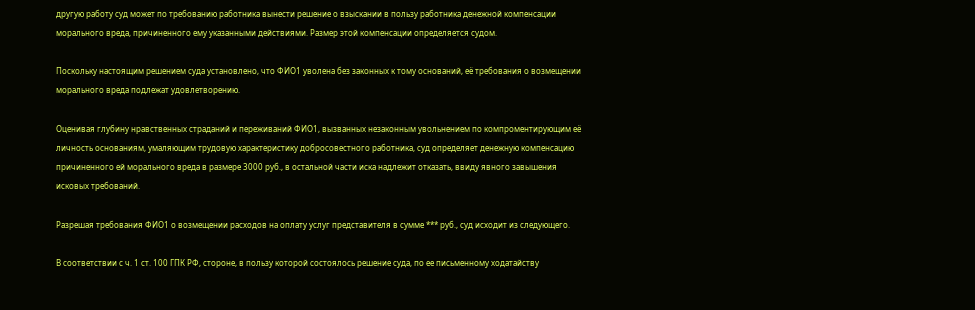другую работу суд может по требованию работника вынести решение о взыскании в пользу работника денежной компенсации морального вреда, причиненного ему указанными действиями. Размер этой компенсации определяется судом.

Поскольку настоящим решением суда установлено, что ФИО1 уволена без законных к тому оснований, её требования о возмещении морального вреда подлежат удовлетворению.

Оценивая глубину нравственных страданий и переживаний ФИО1, вызванных незаконным увольнением по компроментирующим её личность основаниям, умаляющим трудовую характеристику добросовестного работника, суд определяет денежную компенсацию причиненного ей морального вреда в размере 3000 руб., в остальной части иска надлежит отказать, ввиду явного завышения исковых требований.

Разрешая требования ФИО1 о возмещении расходов на оплату услуг представителя в сумме *** руб., суд исходит из следующего.

В соответствии с ч. 1 ст. 100 ГПК РФ, стороне, в пользу которой состоялось решение суда, по ее письменному ходатайству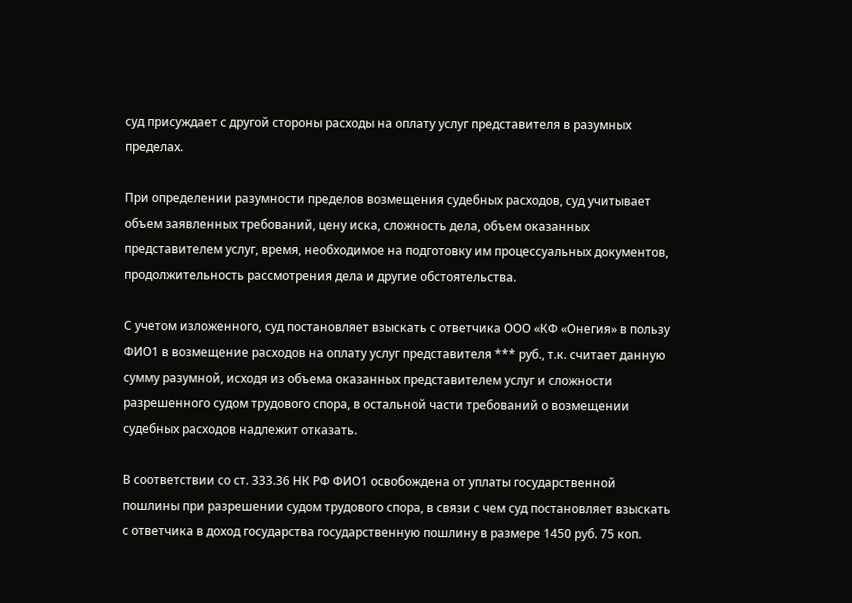суд присуждает с другой стороны расходы на оплату услуг представителя в разумных пределах.

При определении разумности пределов возмещения судебных расходов, суд учитывает объем заявленных требований, цену иска, сложность дела, объем оказанных представителем услуг, время, необходимое на подготовку им процессуальных документов, продолжительность рассмотрения дела и другие обстоятельства.

С учетом изложенного, суд постановляет взыскать с ответчика ООО «КФ «Онегия» в пользу ФИО1 в возмещение расходов на оплату услуг представителя *** руб., т.к. считает данную сумму разумной, исходя из объема оказанных представителем услуг и сложности разрешенного судом трудового спора, в остальной части требований о возмещении судебных расходов надлежит отказать.

В соответствии со ст. 333.36 НК РФ ФИО1 освобождена от уплаты государственной пошлины при разрешении судом трудового спора, в связи с чем суд постановляет взыскать с ответчика в доход государства государственную пошлину в размере 1450 руб. 75 коп.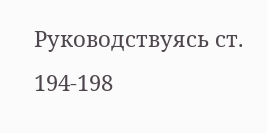Руководствуясь ст. 194-198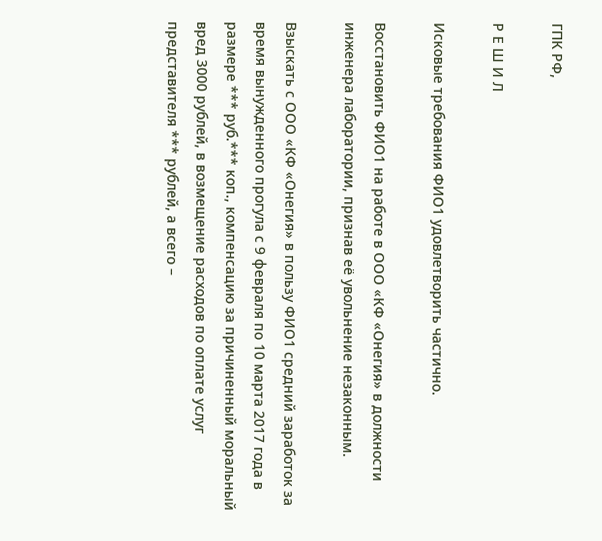ГПК РФ,

Р Е Ш И Л

Исковые требования ФИО1 удовлетворить частично.

Восстановить ФИО1 на работе в ООО «КФ «Онегия» в должности инженера лаборатории, признав её увольнение незаконным.

Взыскать с ООО «КФ «Онегия» в пользу ФИО1 средний заработок за время вынужденного прогула с 9 февраля по 10 марта 2017 года в размере *** руб.*** коп., компенсацию за причиненный моральный вред 3000 рублей, в возмещение расходов по оплате услуг представителя *** рублей, а всего –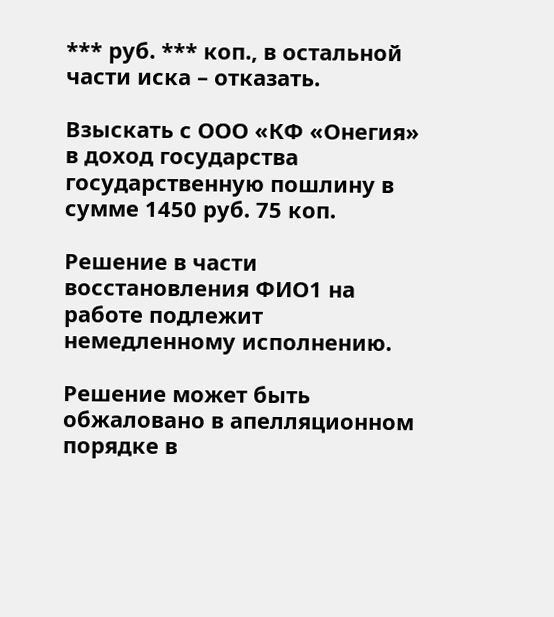*** руб. *** коп., в остальной части иска – отказать.

Взыскать с ООО «КФ «Онегия» в доход государства государственную пошлину в сумме 1450 руб. 75 коп.

Решение в части восстановления ФИО1 на работе подлежит немедленному исполнению.

Решение может быть обжаловано в апелляционном порядке в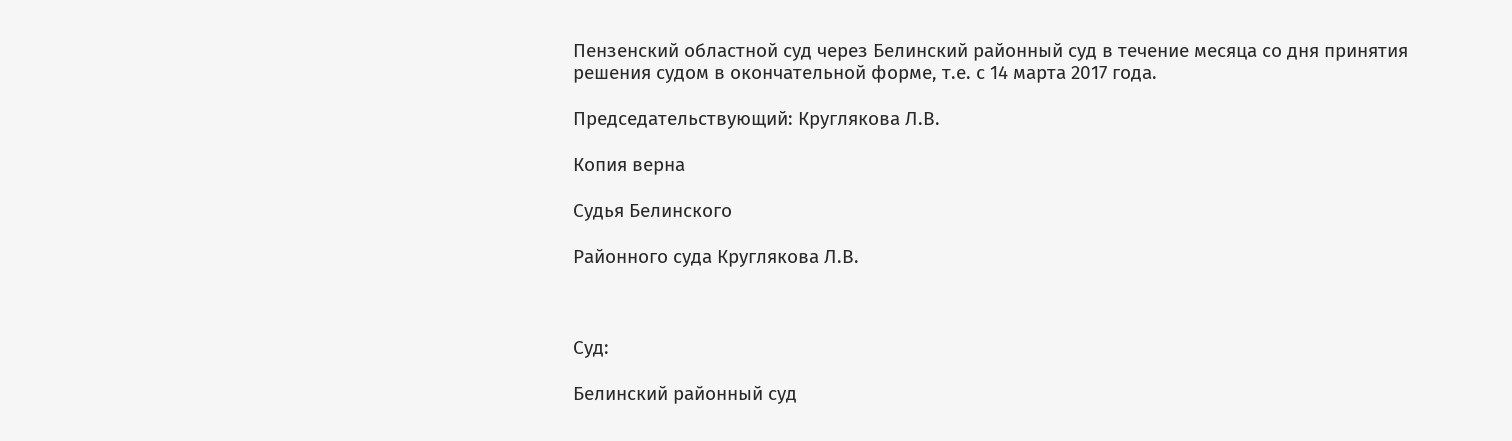Пензенский областной суд через Белинский районный суд в течение месяца со дня принятия решения судом в окончательной форме, т.е. с 14 марта 2017 года.

Председательствующий: Круглякова Л.В.

Копия верна

Судья Белинского

Районного суда Круглякова Л.В.



Суд:

Белинский районный суд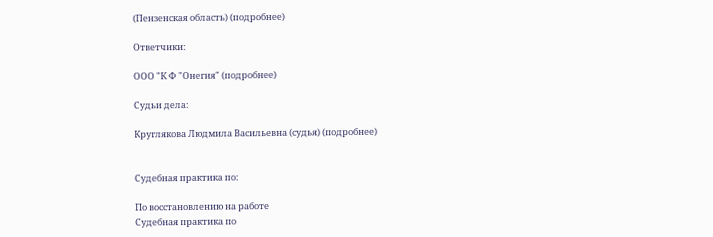(Пензенская область) (подробнее)

Ответчики:

ООО "К Ф "Онегия" (подробнее)

Судьи дела:

Круглякова Людмила Васильевна (судья) (подробнее)


Судебная практика по:

По восстановлению на работе
Судебная практика по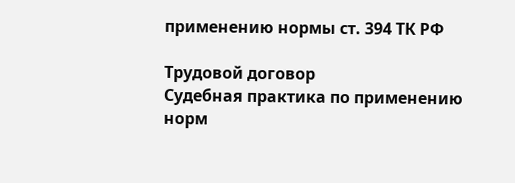применению нормы ст. 394 ТК РФ

Трудовой договор
Судебная практика по применению норм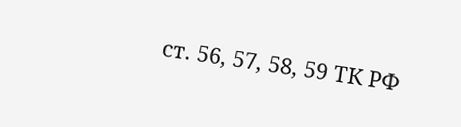ст. 56, 57, 58, 59 ТК РФ